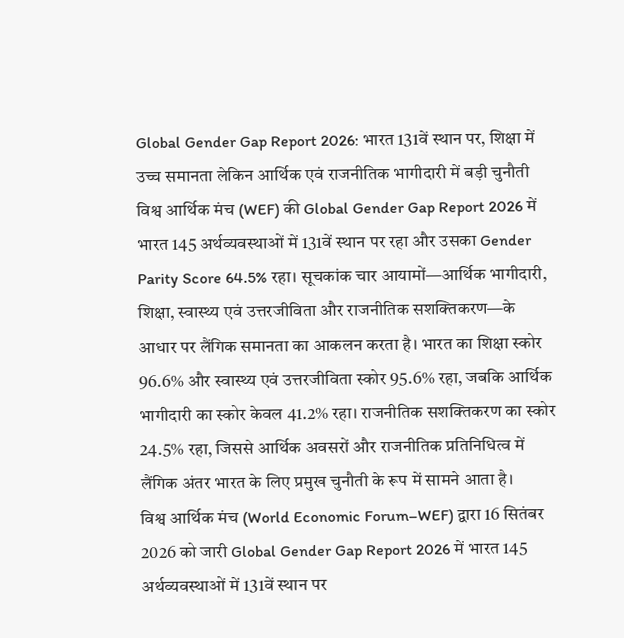Global Gender Gap Report 2026: भारत 131वें स्थान पर, शिक्षा में उच्च समानता लेकिन आर्थिक एवं राजनीतिक भागीदारी में बड़ी चुनौती
विश्व आर्थिक मंच (WEF) की Global Gender Gap Report 2026 में भारत 145 अर्थव्यवस्थाओं में 131वें स्थान पर रहा और उसका Gender Parity Score 64.5% रहा। सूचकांक चार आयामों—आर्थिक भागीदारी, शिक्षा, स्वास्थ्य एवं उत्तरजीविता और राजनीतिक सशक्तिकरण—के आधार पर लैंगिक समानता का आकलन करता है। भारत का शिक्षा स्कोर 96.6% और स्वास्थ्य एवं उत्तरजीविता स्कोर 95.6% रहा, जबकि आर्थिक भागीदारी का स्कोर केवल 41.2% रहा। राजनीतिक सशक्तिकरण का स्कोर 24.5% रहा, जिससे आर्थिक अवसरों और राजनीतिक प्रतिनिधित्व में लैंगिक अंतर भारत के लिए प्रमुख चुनौती के रूप में सामने आता है।
विश्व आर्थिक मंच (World Economic Forum–WEF) द्वारा 16 सितंबर 2026 को जारी Global Gender Gap Report 2026 में भारत 145 अर्थव्यवस्थाओं में 131वें स्थान पर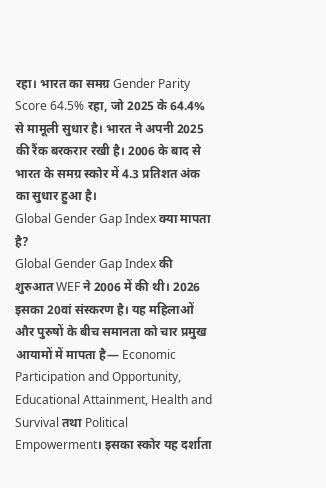रहा। भारत का समग्र Gender Parity Score 64.5% रहा, जो 2025 के 64.4% से मामूली सुधार है। भारत ने अपनी 2025 की रैंक बरकरार रखी है। 2006 के बाद से भारत के समग्र स्कोर में 4.3 प्रतिशत अंक का सुधार हुआ है।
Global Gender Gap Index क्या मापता है?
Global Gender Gap Index की शुरुआत WEF ने 2006 में की थी। 2026 इसका 20वां संस्करण है। यह महिलाओं और पुरुषों के बीच समानता को चार प्रमुख आयामों में मापता है— Economic Participation and Opportunity, Educational Attainment, Health and Survival तथा Political Empowerment। इसका स्कोर यह दर्शाता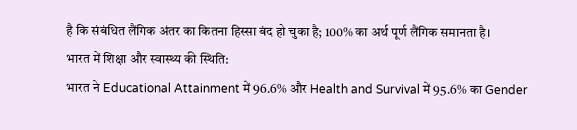है कि संबंधित लैंगिक अंतर का कितना हिस्सा बंद हो चुका है; 100% का अर्थ पूर्ण लैंगिक समानता है।
भारत में शिक्षा और स्वास्थ्य की स्थिति:
भारत ने Educational Attainment में 96.6% और Health and Survival में 95.6% का Gender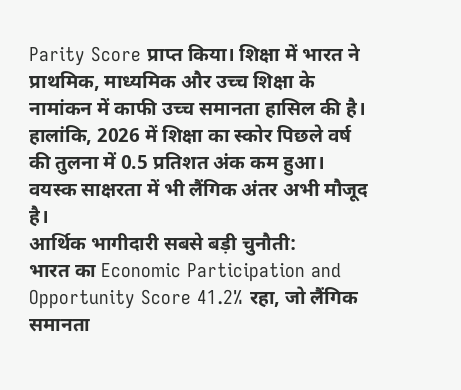Parity Score प्राप्त किया। शिक्षा में भारत ने प्राथमिक, माध्यमिक और उच्च शिक्षा के नामांकन में काफी उच्च समानता हासिल की है। हालांकि, 2026 में शिक्षा का स्कोर पिछले वर्ष की तुलना में 0.5 प्रतिशत अंक कम हुआ। वयस्क साक्षरता में भी लैंगिक अंतर अभी मौजूद है।
आर्थिक भागीदारी सबसे बड़ी चुनौती:
भारत का Economic Participation and Opportunity Score 41.2% रहा, जो लैंगिक समानता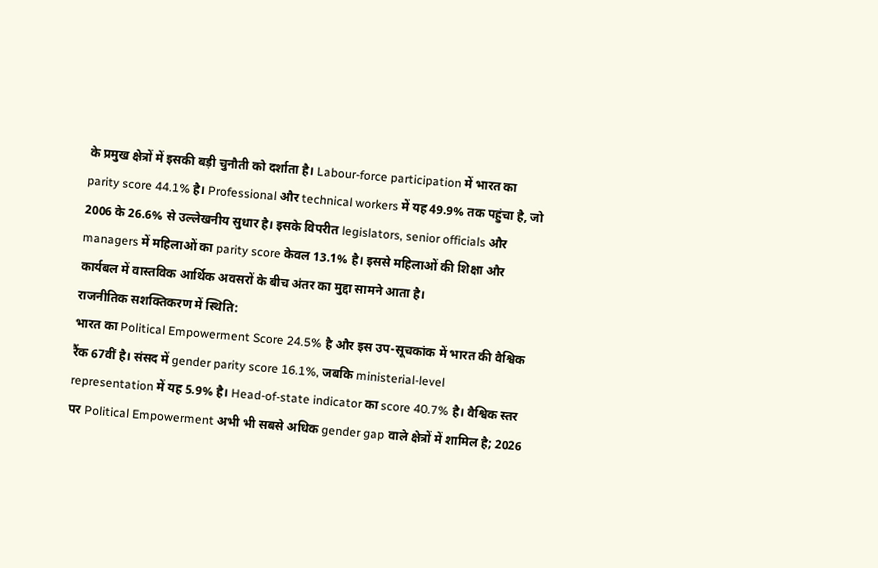के प्रमुख क्षेत्रों में इसकी बड़ी चुनौती को दर्शाता है। Labour-force participation में भारत का parity score 44.1% है। Professional और technical workers में यह 49.9% तक पहुंचा है, जो 2006 के 26.6% से उल्लेखनीय सुधार है। इसके विपरीत legislators, senior officials और managers में महिलाओं का parity score केवल 13.1% है। इससे महिलाओं की शिक्षा और कार्यबल में वास्तविक आर्थिक अवसरों के बीच अंतर का मुद्दा सामने आता है।
राजनीतिक सशक्तिकरण में स्थिति:
भारत का Political Empowerment Score 24.5% है और इस उप-सूचकांक में भारत की वैश्विक रैंक 67वीं है। संसद में gender parity score 16.1%, जबकि ministerial-level representation में यह 5.9% है। Head-of-state indicator का score 40.7% है। वैश्विक स्तर पर Political Empowerment अभी भी सबसे अधिक gender gap वाले क्षेत्रों में शामिल है; 2026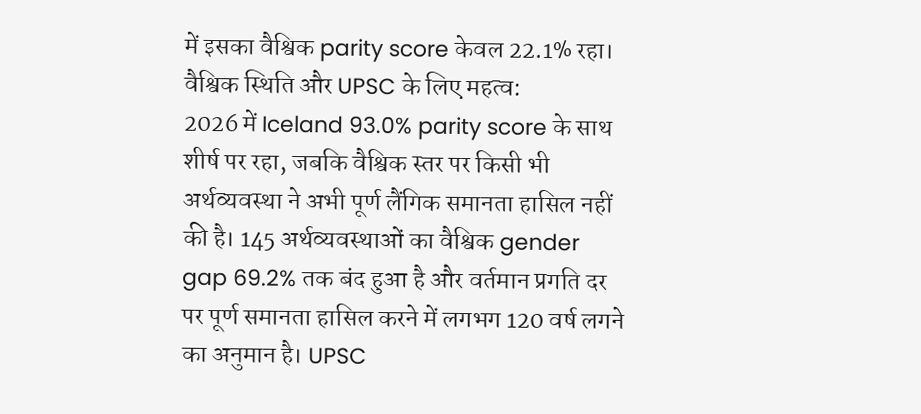में इसका वैश्विक parity score केवल 22.1% रहा।
वैश्विक स्थिति और UPSC के लिए महत्व:
2026 में Iceland 93.0% parity score के साथ शीर्ष पर रहा, जबकि वैश्विक स्तर पर किसी भी अर्थव्यवस्था ने अभी पूर्ण लैंगिक समानता हासिल नहीं की है। 145 अर्थव्यवस्थाओं का वैश्विक gender gap 69.2% तक बंद हुआ है और वर्तमान प्रगति दर पर पूर्ण समानता हासिल करने में लगभग 120 वर्ष लगने का अनुमान है। UPSC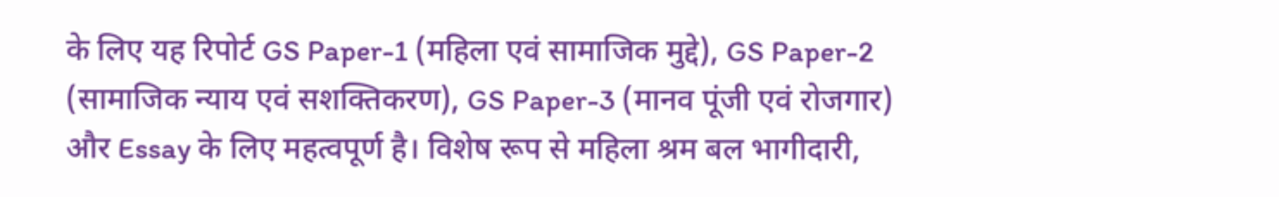के लिए यह रिपोर्ट GS Paper-1 (महिला एवं सामाजिक मुद्दे), GS Paper-2 (सामाजिक न्याय एवं सशक्तिकरण), GS Paper-3 (मानव पूंजी एवं रोजगार) और Essay के लिए महत्वपूर्ण है। विशेष रूप से महिला श्रम बल भागीदारी,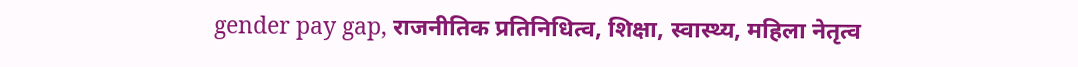gender pay gap, राजनीतिक प्रतिनिधित्व, शिक्षा, स्वास्थ्य, महिला नेतृत्व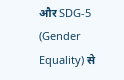और SDG-5 (Gender Equality) से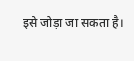इसे जोड़ा जा सकता है।